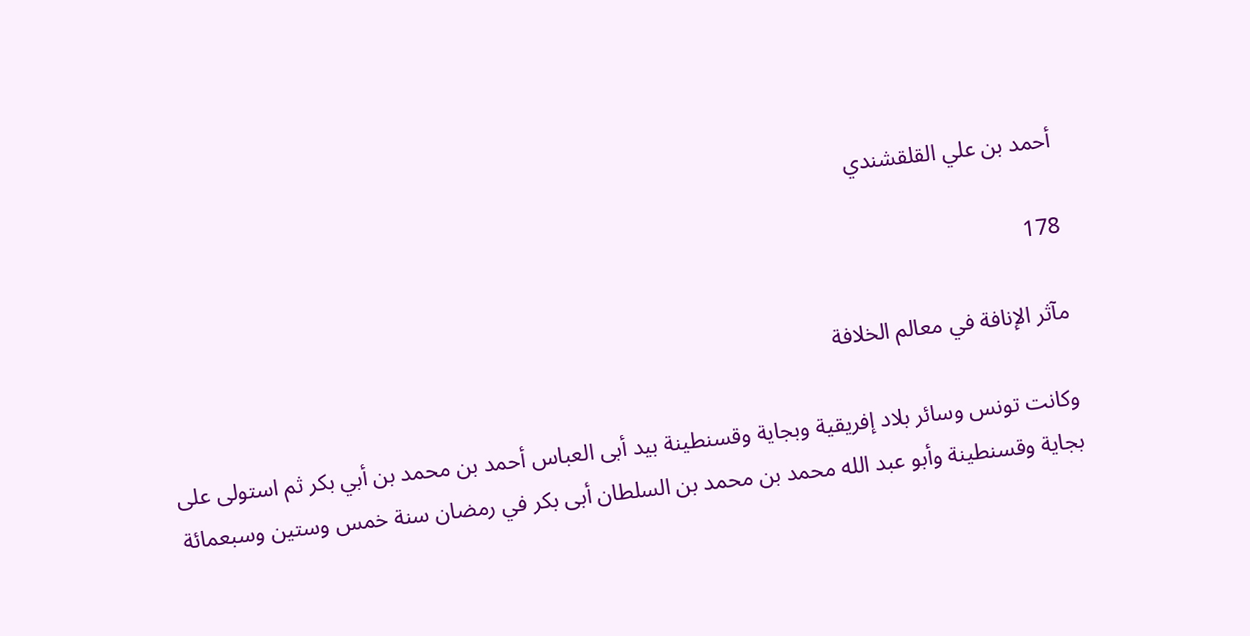أحمد بن علي القلقشندي

178

مآثر الإنافة في معالم الخلافة

وكانت تونس وسائر بلاد إفريقية وبجاية وقسنطينة بيد أبى العباس أحمد بن محمد بن أبي بكر ثم استولى على بجاية وقسنطينة وأبو عبد الله محمد بن محمد بن السلطان أبى بكر في رمضان سنة خمس وستين وسبعمائة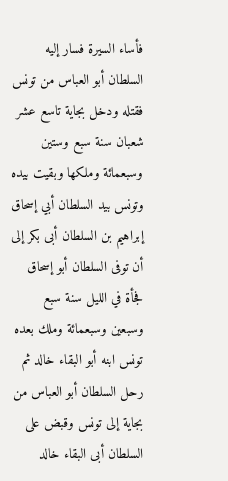فأساء السيرة فسار إليه السلطان أبو العباس من تونس فقتله ودخل بجاية تاسع عشر شعبان سنة سبع وستين وسبعمائة وملكها وبقيت بيده وتونس بيد السلطان أبي إسحاق إبراهيم بن السلطان أبى بكر إلى أن توفى السلطان أبو إسحاق فجأة في الليل سنة سبع وسبعين وسبعمائة وملك بعده تونس ابنه أبو البقاء خالد ثم رحل السلطان أبو العباس من بجاية إلى تونس وقبض على السلطان أبى البقاء خالد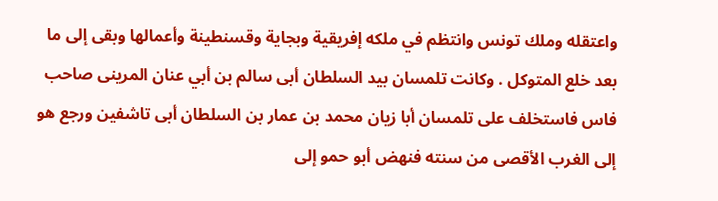واعتقله وملك تونس وانتظم في ملكه إفريقية وبجاية وقسنطينة وأعمالها وبقى إلى ما بعد خلع المتوكل . وكانت تلمسان بيد السلطان أبى سالم بن أبي عنان المرينى صاحب فاس فاستخلف على تلمسان أبا زيان محمد بن عمار بن السلطان أبى تاشفين ورجع هو إلى الغرب الأقصى من سنته فنهض أبو حمو إلى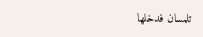تلمسان فدخلها